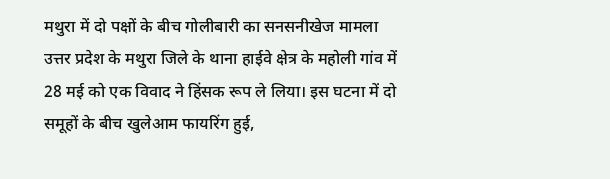मथुरा में दो पक्षों के बीच गोलीबारी का सनसनीखेज मामला
उत्तर प्रदेश के मथुरा जिले के थाना हाईवे क्षेत्र के महोली गांव में 28 मई को एक विवाद ने हिंसक रूप ले लिया। इस घटना में दो समूहों के बीच खुलेआम फायरिंग हुई,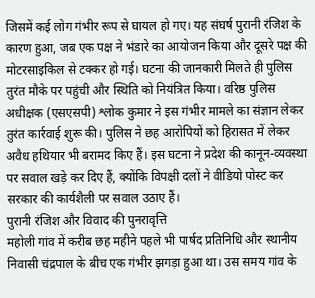जिसमें कई लोग गंभीर रूप से घायल हो गए। यह संघर्ष पुरानी रंजिश के कारण हुआ, जब एक पक्ष ने भंडारे का आयोजन किया और दूसरे पक्ष की मोटरसाइकिल से टक्कर हो गई। घटना की जानकारी मिलते ही पुलिस तुरंत मौके पर पहुंची और स्थिति को नियंत्रित किया। वरिष्ठ पुलिस अधीक्षक (एसएसपी) श्लोक कुमार ने इस गंभीर मामले का संज्ञान लेकर तुरंत कार्रवाई शुरू की। पुलिस ने छह आरोपियों को हिरासत में लेकर अवैध हथियार भी बरामद किए हैं। इस घटना ने प्रदेश की कानून-व्यवस्था पर सवाल खड़े कर दिए हैं, क्योंकि विपक्षी दलों ने वीडियो पोस्ट कर सरकार की कार्यशैली पर सवाल उठाए हैं।
पुरानी रंजिश और विवाद की पुनरावृत्ति
महोली गांव में करीब छह महीने पहले भी पार्षद प्रतिनिधि और स्थानीय निवासी चंद्रपाल के बीच एक गंभीर झगड़ा हुआ था। उस समय गांव के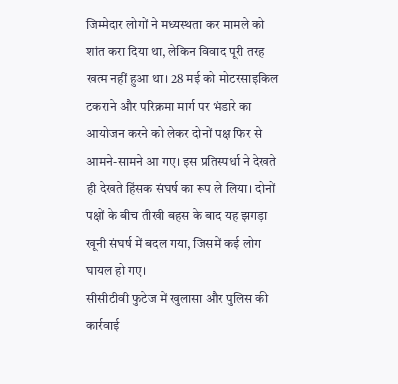जिम्मेदार लोगों ने मध्यस्थता कर मामले को शांत करा दिया था, लेकिन विवाद पूरी तरह खत्म नहीं हुआ था। 28 मई को मोटरसाइकिल टकराने और परिक्रमा मार्ग पर भंडारे का आयोजन करने को लेकर दोनों पक्ष फिर से आमने-सामने आ गए। इस प्रतिस्पर्धा ने देखते ही देखते हिंसक संघर्ष का रूप ले लिया। दोनों पक्षों के बीच तीखी बहस के बाद यह झगड़ा खूनी संघर्ष में बदल गया, जिसमें कई लोग घायल हो गए।
सीसीटीवी फुटेज में खुलासा और पुलिस की कार्रवाई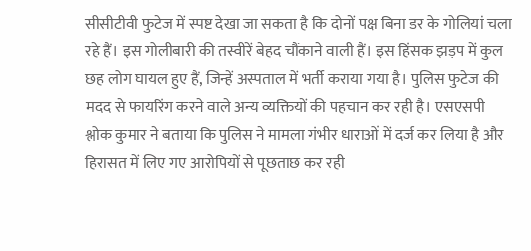सीसीटीवी फुटेज में स्पष्ट देखा जा सकता है कि दोनों पक्ष बिना डर के गोलियां चला रहे हैं। इस गोलीबारी की तस्वीरें बेहद चौंकाने वाली हैं। इस हिंसक झड़प में कुल छह लोग घायल हुए हैं, जिन्हें अस्पताल में भर्ती कराया गया है। पुलिस फुटेज की मदद से फायरिंग करने वाले अन्य व्यक्तियों की पहचान कर रही है। एसएसपी श्लोक कुमार ने बताया कि पुलिस ने मामला गंभीर धाराओं में दर्ज कर लिया है और हिरासत में लिए गए आरोपियों से पूछताछ कर रही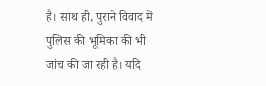है। साथ ही, पुराने विवाद में पुलिस की भूमिका की भी जांच की जा रही है। यदि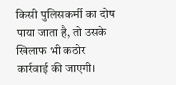किसी पुलिसकर्मी का दोष पाया जाता है, तो उसके खिलाफ भी कठोर कार्रवाई की जाएगी।